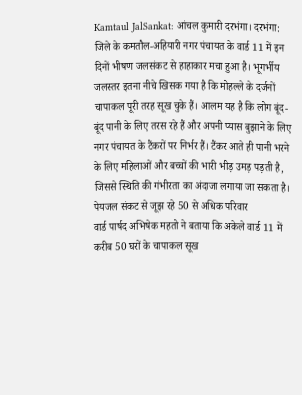Kamtaul JalSankat: आंचल कुमारी दरभंगा। दरभंगा: जिले के कमतौल-अहियारी नगर पंचायत के वार्ड 11 में इन दिनों भीषण जलसंकट से हाहाकार मचा हुआ है। भूगर्भीय जलस्तर इतना नीचे खिसक गया है कि मोहल्ले के दर्जनों चापाकल पूरी तरह सूख चुके हैं। आलम यह है कि लोग बूंद-बूंद पानी के लिए तरस रहे हैं और अपनी प्यास बुझाने के लिए नगर पंचायत के टैंकरों पर निर्भर हैं। टैंकर आते ही पानी भरने के लिए महिलाओं और बच्चों की भारी भीड़ उमड़ पड़ती है, जिससे स्थिति की गंभीरता का अंदाजा लगाया जा सकता है।
पेयजल संकट से जूझ रहे 50 से अधिक परिवार
वार्ड पार्षद अभिषेक महतो ने बताया कि अकेले वार्ड 11 में करीब 50 घरों के चापाकल सूख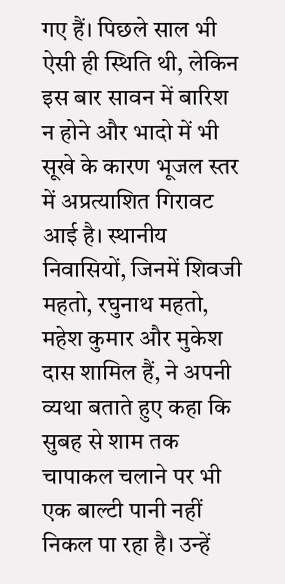गए हैं। पिछले साल भी ऐसी ही स्थिति थी, लेकिन इस बार सावन में बारिश न होने और भादो में भी सूखे के कारण भूजल स्तर में अप्रत्याशित गिरावट आई है। स्थानीय निवासियों, जिनमें शिवजी महतो, रघुनाथ महतो, महेश कुमार और मुकेश दास शामिल हैं, ने अपनी व्यथा बताते हुए कहा कि सुबह से शाम तक चापाकल चलाने पर भी एक बाल्टी पानी नहीं निकल पा रहा है। उन्हें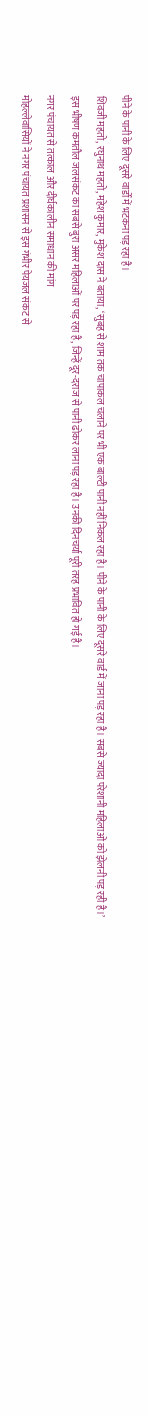पीने के पानी के लिए दूसरे वार्डों में भटकना पड़ रहा है।
शिवजी महतो, रघुनाथ महतो, महेश कुमार, मुकेश दास ने बताया, ‘सुबह से शाम तक चापाकल चलाने पर भी एक बाल्टी पानी नहीं निकल रहा है। पीने के पानी के लिए दूसरे वार्ड में जाना पड़ रहा है। सबसे ज्यादा परेशानी महिलाओं को झेलनी पड़ रही है।’
इस भीषण कमतौल जलसंकट का सबसे बुरा असर महिलाओं पर पड़ रहा है, जिन्हें दूर-दराज से पानी ढोकर लाना पड़ रहा है। उनकी दिनचर्या पूरी तरह प्रभावित हो गई है।
नगर पंचायत से तत्काल और दीर्घकालीन समाधान की मांग
मोहल्लेवासियों ने नगर पंचायत प्रशासन से इस गंभीर पेयजल संकट से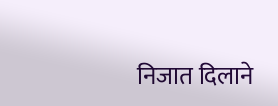निजात दिलाने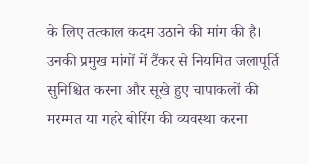के लिए तत्काल कदम उठाने की मांग की है। उनकी प्रमुख मांगों में टैंकर से नियमित जलापूर्ति सुनिश्चित करना और सूखे हुए चापाकलों की मरम्मत या गहरे बोरिंग की व्यवस्था करना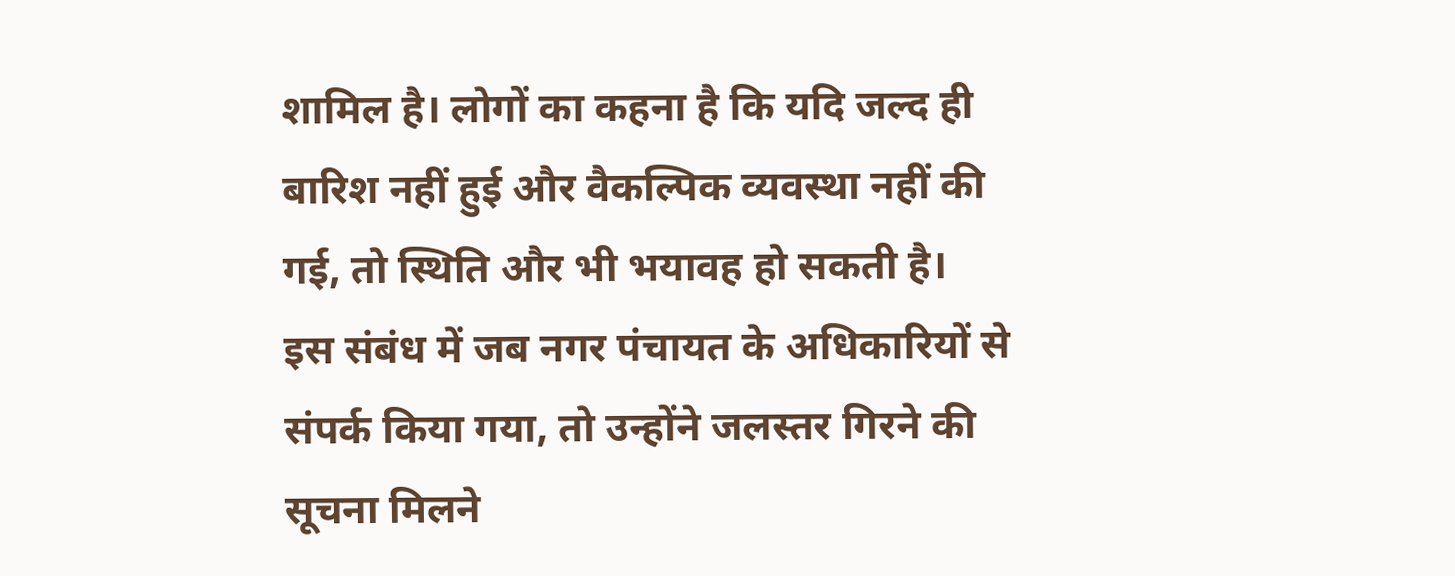शामिल है। लोगों का कहना है कि यदि जल्द ही बारिश नहीं हुई और वैकल्पिक व्यवस्था नहीं की गई, तो स्थिति और भी भयावह हो सकती है।
इस संबंध में जब नगर पंचायत के अधिकारियों से संपर्क किया गया, तो उन्होंने जलस्तर गिरने की सूचना मिलने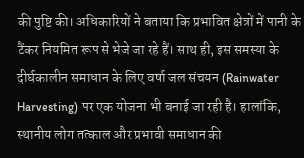की पुष्टि की। अधिकारियों ने बताया कि प्रभावित क्षेत्रों में पानी के टैंकर नियमित रूप से भेजे जा रहे हैं। साथ ही, इस समस्या के दीर्घकालीन समाधान के लिए वर्षा जल संचयन (Rainwater Harvesting) पर एक योजना भी बनाई जा रही है। हालांकि, स्थानीय लोग तत्काल और प्रभावी समाधान की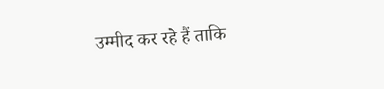उम्मीद कर रहे हैं ताकि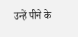उन्हें पीने के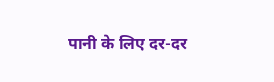पानी के लिए दर-दर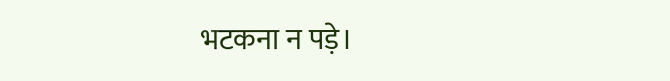भटकना न पड़े।